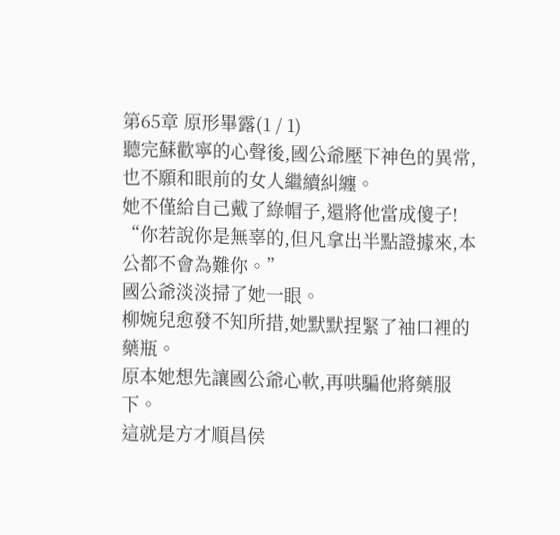第65章 原形畢露(1 / 1)
聽完蘇歡寧的心聲後,國公爺壓下神色的異常,也不願和眼前的女人繼續糾纏。
她不僅給自己戴了綠帽子,還將他當成傻子!
“你若說你是無辜的,但凡拿出半點證據來,本公都不會為難你。”
國公爺淡淡掃了她一眼。
柳婉兒愈發不知所措,她默默捏緊了袖口裡的藥瓶。
原本她想先讓國公爺心軟,再哄騙他將藥服下。
這就是方才順昌侯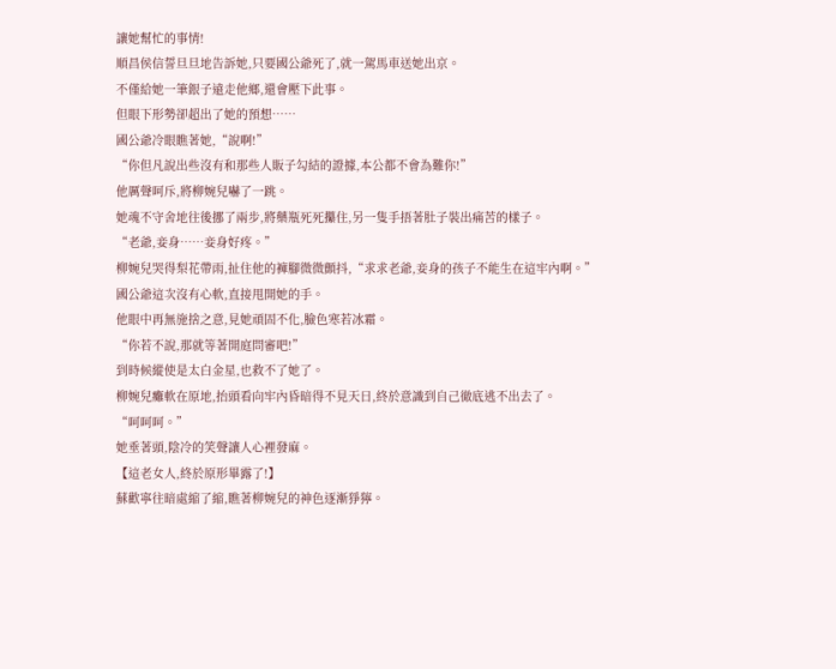讓她幫忙的事情!
順昌侯信誓旦旦地告訴她,只要國公爺死了,就一駕馬車送她出京。
不僅給她一筆銀子遠走他鄉,還會壓下此事。
但眼下形勢卻超出了她的預想……
國公爺冷眼瞧著她,“說啊!”
“你但凡說出些沒有和那些人販子勾結的證據,本公都不會為難你!”
他厲聲呵斥,將柳婉兒嚇了一跳。
她魂不守舍地往後挪了兩步,將藥瓶死死攥住,另一隻手捂著肚子裝出痛苦的樣子。
“老爺,妾身……妾身好疼。”
柳婉兒哭得梨花帶雨,扯住他的褲腳微微顫抖,“求求老爺,妾身的孩子不能生在這牢內啊。”
國公爺這次沒有心軟,直接甩開她的手。
他眼中再無施捨之意,見她頑固不化,臉色寒若冰霜。
“你若不說,那就等著開庭問審吧!”
到時候縱使是太白金星,也救不了她了。
柳婉兒癱軟在原地,抬頭看向牢內昏暗得不見天日,終於意識到自己徹底逃不出去了。
“呵呵呵。”
她垂著頭,陰冷的笑聲讓人心裡發麻。
【這老女人,終於原形畢露了!】
蘇歡寧往暗處縮了縮,瞧著柳婉兒的神色逐漸猙獰。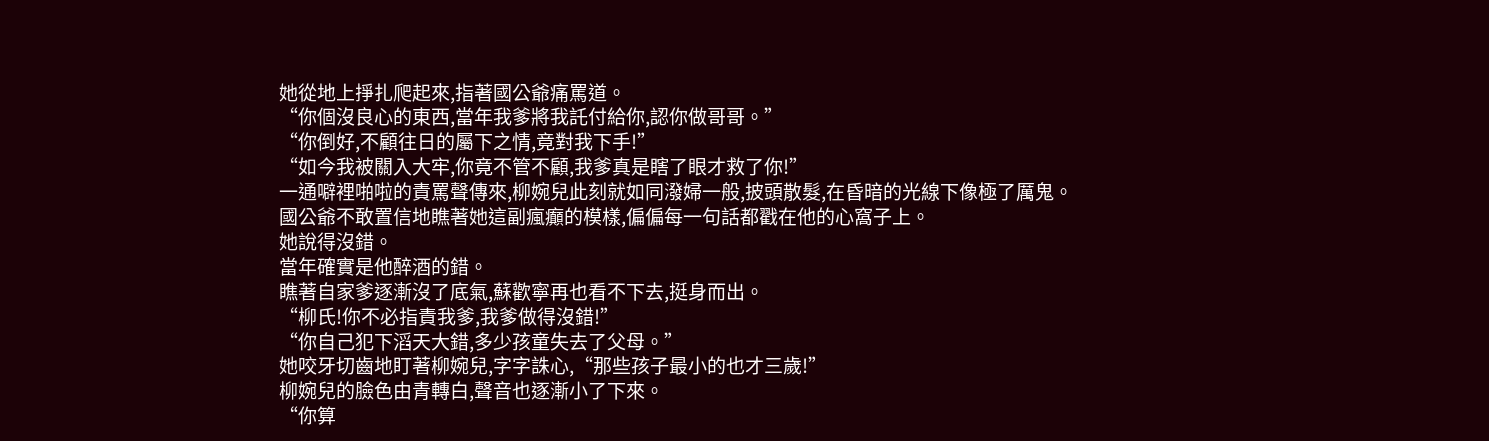她從地上掙扎爬起來,指著國公爺痛罵道。
“你個沒良心的東西,當年我爹將我託付給你,認你做哥哥。”
“你倒好,不顧往日的屬下之情,竟對我下手!”
“如今我被關入大牢,你竟不管不顧,我爹真是瞎了眼才救了你!”
一通噼裡啪啦的責罵聲傳來,柳婉兒此刻就如同潑婦一般,披頭散髮,在昏暗的光線下像極了厲鬼。
國公爺不敢置信地瞧著她這副瘋癲的模樣,偏偏每一句話都戳在他的心窩子上。
她說得沒錯。
當年確實是他醉酒的錯。
瞧著自家爹逐漸沒了底氣,蘇歡寧再也看不下去,挺身而出。
“柳氏!你不必指責我爹,我爹做得沒錯!”
“你自己犯下滔天大錯,多少孩童失去了父母。”
她咬牙切齒地盯著柳婉兒,字字誅心,“那些孩子最小的也才三歲!”
柳婉兒的臉色由青轉白,聲音也逐漸小了下來。
“你算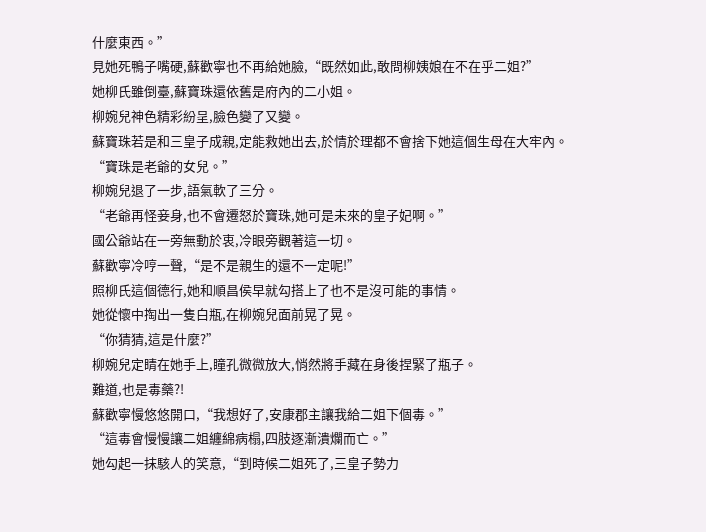什麼東西。”
見她死鴨子嘴硬,蘇歡寧也不再給她臉,“既然如此,敢問柳姨娘在不在乎二姐?”
她柳氏雖倒臺,蘇寶珠還依舊是府內的二小姐。
柳婉兒神色精彩紛呈,臉色變了又變。
蘇寶珠若是和三皇子成親,定能救她出去,於情於理都不會捨下她這個生母在大牢內。
“寶珠是老爺的女兒。”
柳婉兒退了一步,語氣軟了三分。
“老爺再怪妾身,也不會遷怒於寶珠,她可是未來的皇子妃啊。”
國公爺站在一旁無動於衷,冷眼旁觀著這一切。
蘇歡寧冷哼一聲,“是不是親生的還不一定呢!”
照柳氏這個德行,她和順昌侯早就勾搭上了也不是沒可能的事情。
她從懷中掏出一隻白瓶,在柳婉兒面前晃了晃。
“你猜猜,這是什麼?”
柳婉兒定睛在她手上,瞳孔微微放大,悄然將手藏在身後捏緊了瓶子。
難道,也是毒藥?!
蘇歡寧慢悠悠開口,“我想好了,安康郡主讓我給二姐下個毒。”
“這毒會慢慢讓二姐纏綿病榻,四肢逐漸潰爛而亡。”
她勾起一抹駭人的笑意,“到時候二姐死了,三皇子勢力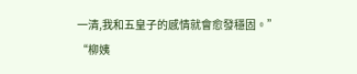一清,我和五皇子的感情就會愈發穩固。”
“柳姨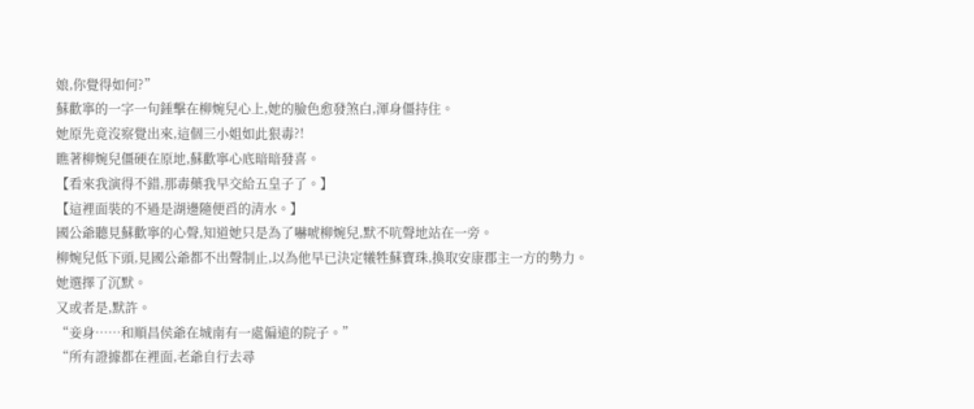娘,你覺得如何?”
蘇歡寧的一字一句錘擊在柳婉兒心上,她的臉色愈發煞白,渾身僵持住。
她原先竟沒察覺出來,這個三小姐如此狠毒?!
瞧著柳婉兒僵硬在原地,蘇歡寧心底暗暗發喜。
【看來我演得不錯,那毒藥我早交給五皇子了。】
【這裡面裝的不過是湖邊隨便舀的清水。】
國公爺聽見蘇歡寧的心聲,知道她只是為了嚇唬柳婉兒,默不吭聲地站在一旁。
柳婉兒低下頭,見國公爺都不出聲制止,以為他早已決定犧牲蘇寶珠,換取安康郡主一方的勢力。
她選擇了沉默。
又或者是,默許。
“妾身……和順昌侯爺在城南有一處偏遠的院子。”
“所有證據都在裡面,老爺自行去尋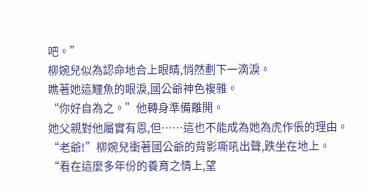吧。”
柳婉兒似為認命地合上眼睛,悄然劃下一滴淚。
瞧著她這鱷魚的眼淚,國公爺神色複雜。
“你好自為之。”他轉身準備離開。
她父親對他屬實有恩,但……這也不能成為她為虎作倀的理由。
“老爺!”柳婉兒衝著國公爺的背影嘶吼出聲,跌坐在地上。
“看在這麼多年份的養育之情上,望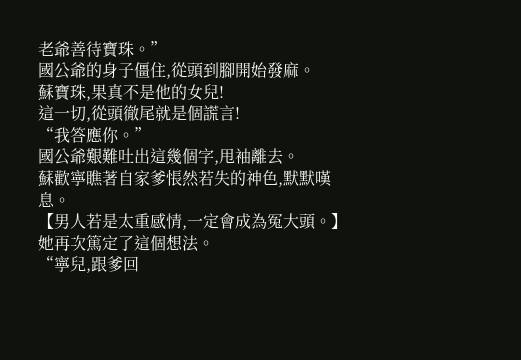老爺善待寶珠。”
國公爺的身子僵住,從頭到腳開始發麻。
蘇寶珠,果真不是他的女兒!
這一切,從頭徹尾就是個謊言!
“我答應你。”
國公爺艱難吐出這幾個字,甩袖離去。
蘇歡寧瞧著自家爹悵然若失的神色,默默嘆息。
【男人若是太重感情,一定會成為冤大頭。】她再次篤定了這個想法。
“寧兒,跟爹回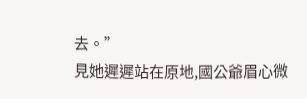去。”
見她遲遲站在原地,國公爺眉心微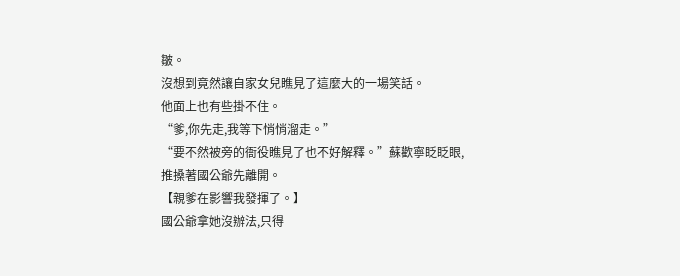皺。
沒想到竟然讓自家女兒瞧見了這麼大的一場笑話。
他面上也有些掛不住。
“爹,你先走,我等下悄悄溜走。”
“要不然被旁的衙役瞧見了也不好解釋。”蘇歡寧眨眨眼,推搡著國公爺先離開。
【親爹在影響我發揮了。】
國公爺拿她沒辦法,只得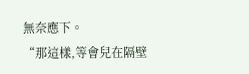無奈應下。
“那這樣,等會兒在隔壁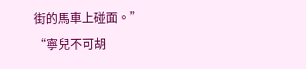街的馬車上碰面。”
“寧兒不可胡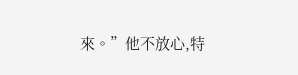來。”他不放心,特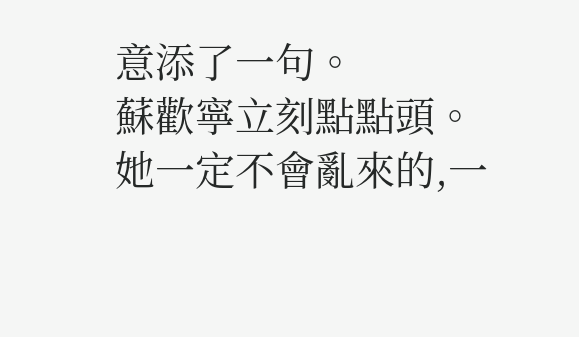意添了一句。
蘇歡寧立刻點點頭。
她一定不會亂來的,一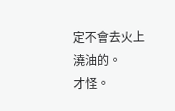定不會去火上澆油的。
才怪。